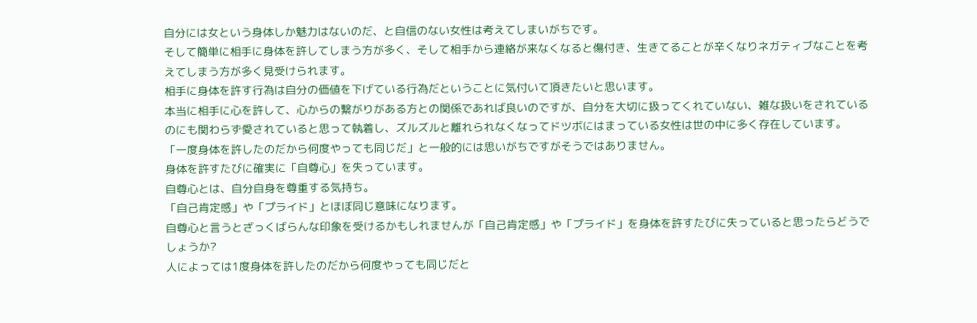自分には女という身体しか魅力はないのだ、と自信のない女性は考えてしまいがちです。
そして簡単に相手に身体を許してしまう方が多く、そして相手から連絡が来なくなると傷付き、生きてることが辛くなりネガティブなことを考えてしまう方が多く見受けられます。
相手に身体を許す行為は自分の価値を下げている行為だということに気付いて頂きたいと思います。
本当に相手に心を許して、心からの繋がりがある方との関係であれば良いのですが、自分を大切に扱ってくれていない、雑な扱いをされているのにも関わらず愛されていると思って執着し、ズルズルと離れられなくなってドツボにはまっている女性は世の中に多く存在しています。
「一度身体を許したのだから何度やっても同じだ」と一般的には思いがちですがそうではありません。
身体を許すたびに確実に「自尊心」を失っています。
自尊心とは、自分自身を尊重する気持ち。
「自己肯定感」や「プライド」とほぼ同じ意味になります。
自尊心と言うとざっくばらんな印象を受けるかもしれませんが「自己肯定感」や「プライド」を身体を許すたびに失っていると思ったらどうでしょうか?
人によっては1度身体を許したのだから何度やっても同じだと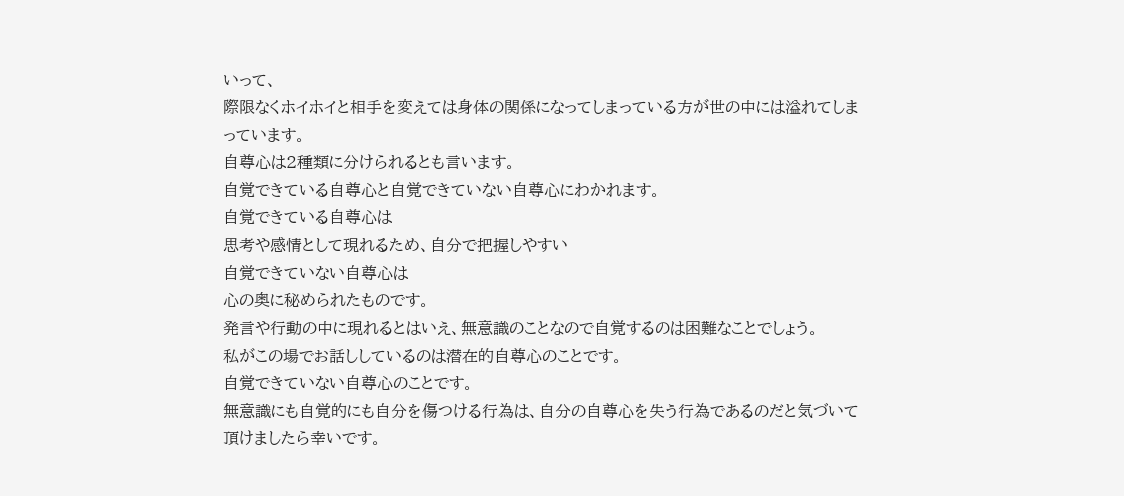いって、
際限なくホイホイと相手を変えては身体の関係になってしまっている方が世の中には溢れてしまっています。
自尊心は2種類に分けられるとも言います。
自覚できている自尊心と自覚できていない自尊心にわかれます。
自覚できている自尊心は
思考や感情として現れるため、自分で把握しやすい
自覚できていない自尊心は
心の奥に秘められたものです。
発言や行動の中に現れるとはいえ、無意識のことなので自覚するのは困難なことでしょう。
私がこの場でお話ししているのは潜在的自尊心のことです。
自覚できていない自尊心のことです。
無意識にも自覚的にも自分を傷つける行為は、自分の自尊心を失う行為であるのだと気づいて頂けましたら幸いです。